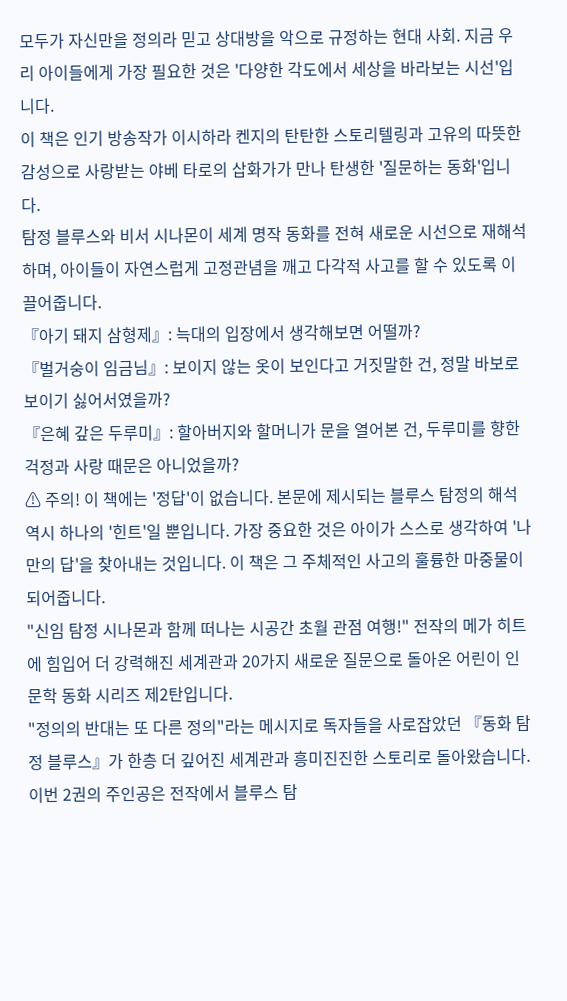모두가 자신만을 정의라 믿고 상대방을 악으로 규정하는 현대 사회. 지금 우리 아이들에게 가장 필요한 것은 '다양한 각도에서 세상을 바라보는 시선'입니다.
이 책은 인기 방송작가 이시하라 켄지의 탄탄한 스토리텔링과 고유의 따뜻한 감성으로 사랑받는 야베 타로의 삽화가가 만나 탄생한 '질문하는 동화'입니다.
탐정 블루스와 비서 시나몬이 세계 명작 동화를 전혀 새로운 시선으로 재해석하며, 아이들이 자연스럽게 고정관념을 깨고 다각적 사고를 할 수 있도록 이끌어줍니다.
『아기 돼지 삼형제』: 늑대의 입장에서 생각해보면 어떨까?
『벌거숭이 임금님』: 보이지 않는 옷이 보인다고 거짓말한 건, 정말 바보로 보이기 싫어서였을까?
『은혜 갚은 두루미』: 할아버지와 할머니가 문을 열어본 건, 두루미를 향한 걱정과 사랑 때문은 아니었을까?
⚠ 주의! 이 책에는 '정답'이 없습니다. 본문에 제시되는 블루스 탐정의 해석 역시 하나의 '힌트'일 뿐입니다. 가장 중요한 것은 아이가 스스로 생각하여 '나만의 답'을 찾아내는 것입니다. 이 책은 그 주체적인 사고의 훌륭한 마중물이 되어줍니다.
"신임 탐정 시나몬과 함께 떠나는 시공간 초월 관점 여행!" 전작의 메가 히트에 힘입어 더 강력해진 세계관과 20가지 새로운 질문으로 돌아온 어린이 인문학 동화 시리즈 제2탄입니다.
"정의의 반대는 또 다른 정의"라는 메시지로 독자들을 사로잡았던 『동화 탐정 블루스』가 한층 더 깊어진 세계관과 흥미진진한 스토리로 돌아왔습니다.
이번 2권의 주인공은 전작에서 블루스 탐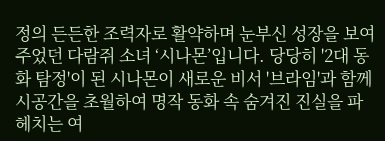정의 든든한 조력자로 활약하며 눈부신 성장을 보여주었던 다람쥐 소녀 ‘시나몬’입니다. 당당히 '2대 동화 탐정'이 된 시나몬이 새로운 비서 '브라임'과 함께 시공간을 초월하여 명작 동화 속 숨겨진 진실을 파헤치는 여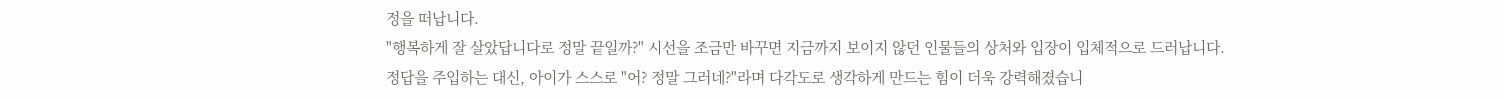정을 떠납니다.
"행복하게 잘 살았답니다로 정말 끝일까?" 시선을 조금만 바꾸면 지금까지 보이지 않던 인물들의 상처와 입장이 입체적으로 드러납니다.
정답을 주입하는 대신, 아이가 스스로 "어? 정말 그러네?"라며 다각도로 생각하게 만드는 힘이 더욱 강력해졌습니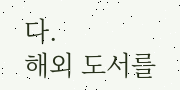다.
해외 도서를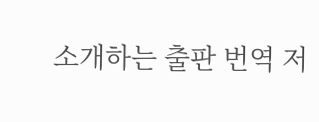소개하는 출판 번역 저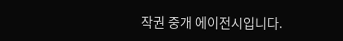작권 중개 에이전시입니다.